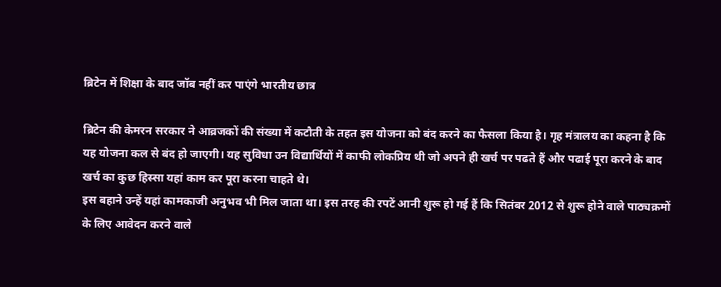ब्रिटेन में शिक्षा के बाद जॉब नहीं कर पाएंगे भारतीय छात्र

ब्रिटेन की केमरन सरकार ने आव्रजकों की संख्या में कटौती के तहत इस योजना को बंद करने का फैसला किया है। गृह मंत्रालय का कहना है कि यह योजना कल से बंद हो जाएगी। यह सुविधा उन विद्यार्थियों में काफी लोकप्रिय थी जो अपने ही खर्च पर पढते हैं और पढाई पूरा करने के बाद खर्च का कुछ हिस्सा यहां काम कर पूरा करना चाहते थे।
इस बहाने उन्हें यहां कामकाजी अनुभव भी मिल जाता था। इस तरह की रपटें आनी शुरू हो गई हैं कि सितंबर 2012 से शुरू होने वाले पाठ्यक्रमों के लिए आवेदन करने वाले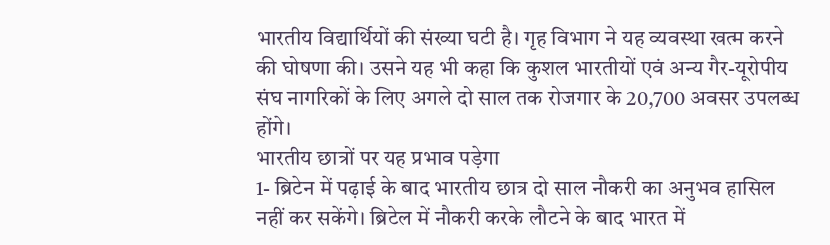भारतीय विद्यार्थियों की संख्या घटी है। गृह विभाग ने यह व्यवस्था खत्म करने की घोषणा की। उसने यह भी कहा कि कुशल भारतीयों एवं अन्य गैर-यूरोपीय संघ नागरिकों के लिए अगले दो साल तक रोजगार के 20,700 अवसर उपलब्ध होंगे।
भारतीय छात्रों पर यह प्रभाव पड़ेगा
1- ब्रिटेन में पढ़ाई के बाद भारतीय छात्र दो साल नौकरी का अनुभव हासिल नहीं कर सकेंगे। ब्रिटेल में नौकरी करके लौटने के बाद भारत में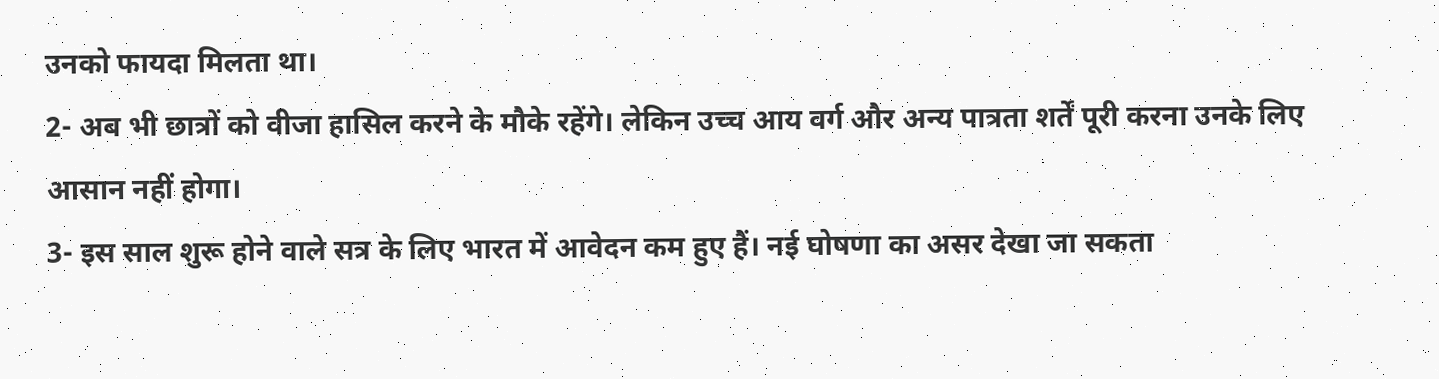उनको फायदा मिलता था।
2- अब भी छात्रों को वीजा हासिल करने के मौके रहेंगे। लेकिन उच्च आय वर्ग और अन्य पात्रता शर्तें पूरी करना उनके लिए आसान नहीं होगा।
3- इस साल शुरू होने वाले सत्र के लिए भारत में आवेदन कम हुए हैं। नई घोषणा का असर देखा जा सकता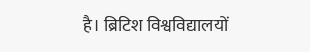है। ब्रिटिश विश्वविद्यालयों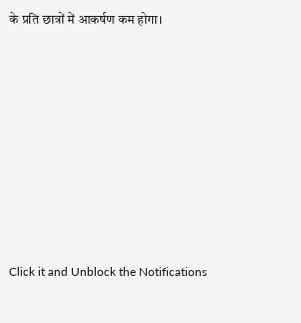के प्रति छात्रों में आकर्षण कम होगा।












Click it and Unblock the Notifications